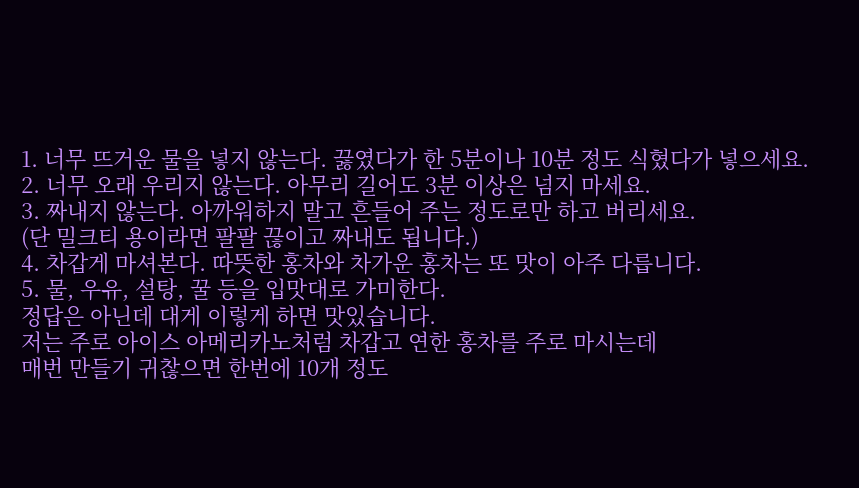1. 너무 뜨거운 물을 넣지 않는다. 끓였다가 한 5분이나 10분 정도 식혔다가 넣으세요.
2. 너무 오래 우리지 않는다. 아무리 길어도 3분 이상은 넘지 마세요.
3. 짜내지 않는다. 아까워하지 말고 흔들어 주는 정도로만 하고 버리세요.
(단 밀크티 용이라면 팔팔 끊이고 짜내도 됩니다.)
4. 차갑게 마셔본다. 따뜻한 홍차와 차가운 홍차는 또 맛이 아주 다릅니다.
5. 물, 우유, 설탕, 꿀 등을 입맛대로 가미한다.
정답은 아닌데 대게 이렇게 하면 맛있습니다.
저는 주로 아이스 아메리카노처럼 차갑고 연한 홍차를 주로 마시는데
매번 만들기 귀찮으면 한번에 10개 정도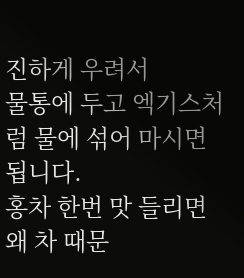진하게 우려서
물통에 두고 엑기스처럼 물에 섞어 마시면 됩니다.
홍차 한번 맛 들리면 왜 차 때문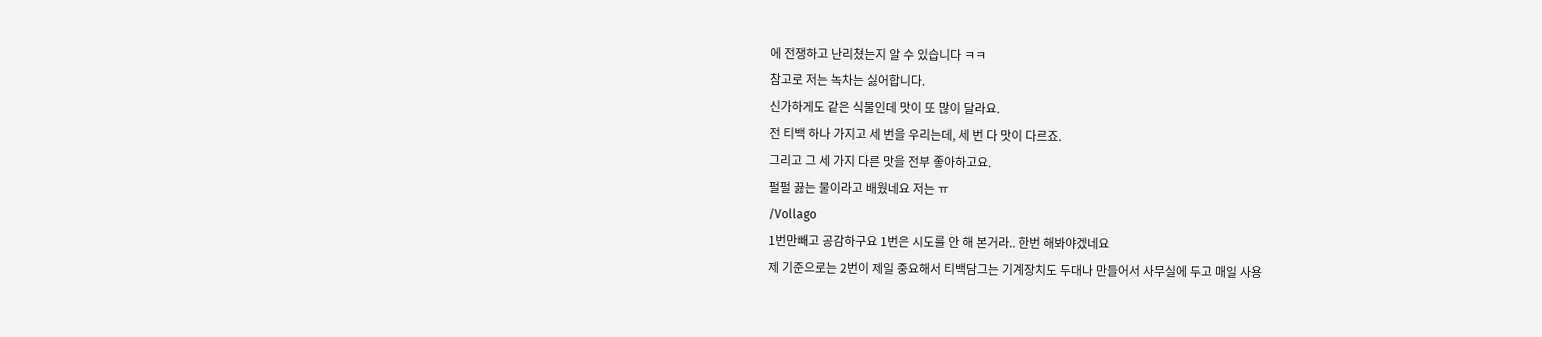에 전쟁하고 난리쳤는지 알 수 있습니다 ㅋㅋ
참고로 저는 녹차는 싫어합니다.
신가하게도 같은 식물인데 맛이 또 많이 달라요.
전 티백 하나 가지고 세 번을 우리는데, 세 번 다 맛이 다르죠.
그리고 그 세 가지 다른 맛을 전부 좋아하고요.
펄펄 끓는 물이라고 배웠네요 저는 ㅠ
/Vollago
1번만빼고 공감하구요 1번은 시도를 안 해 본거라.. 한번 해봐야겠네요
제 기준으로는 2번이 제일 중요해서 티백담그는 기계장치도 두대나 만들어서 사무실에 두고 매일 사용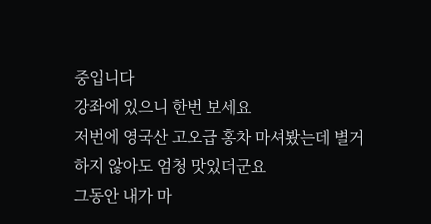중입니다
강좌에 있으니 한번 보세요
저번에 영국산 고오급 홍차 마셔봤는데 별거 하지 않아도 엄청 맛있더군요
그동안 내가 마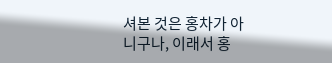셔본 것은 홍차가 아니구나, 이래서 홍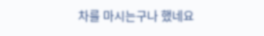차를 마시는구나 했네요